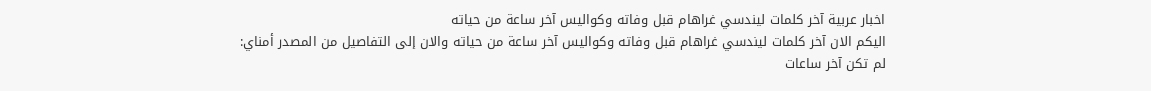اخبار عربية آخر كلمات ليندسي غراهام قبل وفاته وكواليس آخر ساعة من حياته
اليكم الان آخر كلمات ليندسي غراهام قبل وفاته وكواليس آخر ساعة من حياته والان إلى التفاصيل من المصدر أمناي:
لم تكن آخر ساعات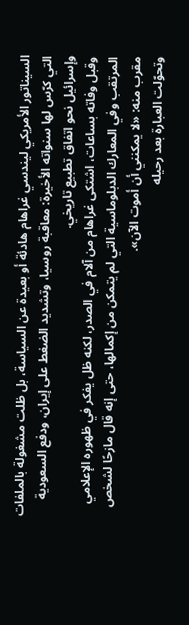السيناتور الأمريكي ليندسي غراهام هادئة أو بعيدة عن السياسة، بل ظلت مشغولة بالملفات التي كرّس لها سنواته الأخيرة: معاقبة روسيا، وتشديد الضغط على إيران، ودفع السعودية وإسرائيل نحو اتفاق تطبيع تاريخي.
وقبل وفاته بساعات، اشتكى غراهام من آلام في الصدر، لكنه ظل يفكر في ظهوره الإعلامي المرتقب وفي المعارك الدبلوماسية التي لم يتمكن من إكمالها، حتى إنه قال مازحًا لشخص مقرب منه: «لا يمكنني أن أموت الآن».
وتحوّلت العبارة بعد رحيله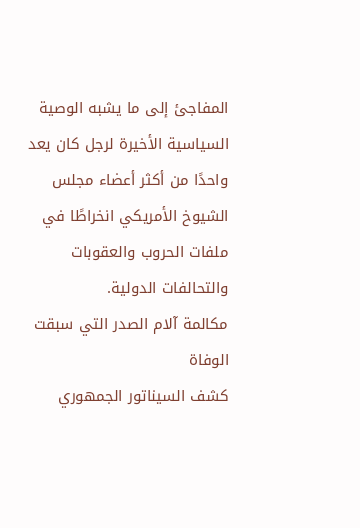المفاجئ إلى ما يشبه الوصية السياسية الأخيرة لرجل كان يعد واحدًا من أكثر أعضاء مجلس الشيوخ الأمريكي انخراطًا في ملفات الحروب والعقوبات والتحالفات الدولية.
مكالمة آلام الصدر التي سبقت الوفاة
كشف السيناتور الجمهوري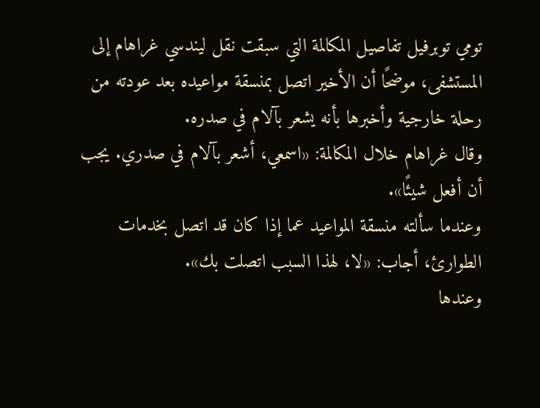تومي توبرفيل تفاصيل المكالمة التي سبقت نقل ليندسي غراهام إلى المستشفى، موضحًا أن الأخير اتصل بمنسقة مواعيده بعد عودته من رحلة خارجية وأخبرها بأنه يشعر بآلام في صدره.
وقال غراهام خلال المكالمة: «اسمعي، أشعر بآلام في صدري. يجب أن أفعل شيئًا».
وعندما سألته منسقة المواعيد عما إذا كان قد اتصل بخدمات الطوارئ، أجاب: «لا، لهذا السبب اتصلت بك».
وعندها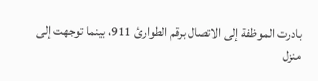بادرت الموظفة إلى الاتصال برقم الطوارئ 911، بينما توجهت إلى منزل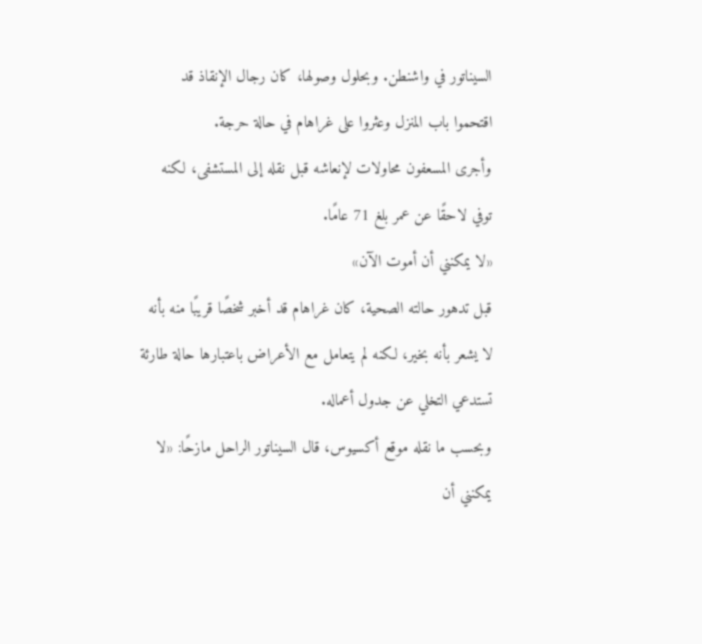السيناتور في واشنطن. وبحلول وصولها، كان رجال الإنقاذ قد اقتحموا باب المنزل وعثروا على غراهام في حالة حرجة.
وأجرى المسعفون محاولات لإنعاشه قبل نقله إلى المستشفى، لكنه توفي لاحقًا عن عمر بلغ 71 عامًا.
«لا يمكنني أن أموت الآن»
قبل تدهور حالته الصحية، كان غراهام قد أخبر شخصًا قريبًا منه بأنه لا يشعر بأنه بخير، لكنه لم يتعامل مع الأعراض باعتبارها حالة طارئة تستدعي التخلي عن جدول أعماله.
وبحسب ما نقله موقع أكسيوس، قال السيناتور الراحل مازحًا: «لا يمكنني أن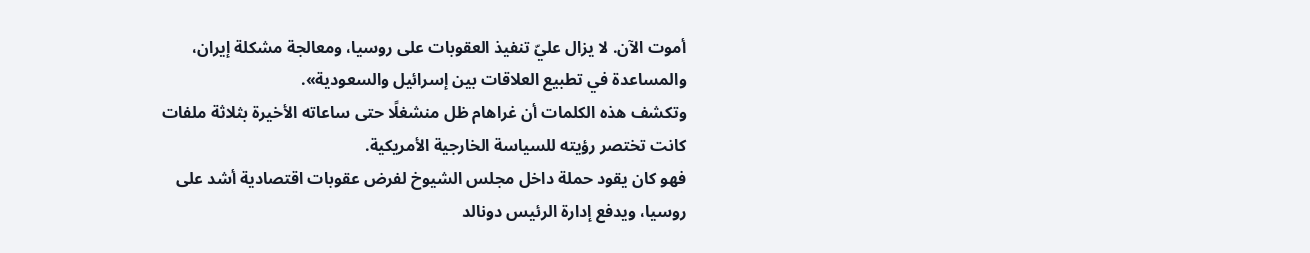أموت الآن. لا يزال عليّ تنفيذ العقوبات على روسيا، ومعالجة مشكلة إيران، والمساعدة في تطبيع العلاقات بين إسرائيل والسعودية».
وتكشف هذه الكلمات أن غراهام ظل منشغلًا حتى ساعاته الأخيرة بثلاثة ملفات كانت تختصر رؤيته للسياسة الخارجية الأمريكية.
فهو كان يقود حملة داخل مجلس الشيوخ لفرض عقوبات اقتصادية أشد على روسيا، ويدفع إدارة الرئيس دونالد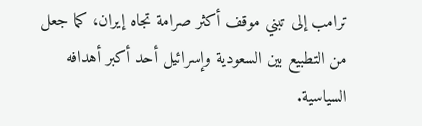ترامب إلى تبني موقف أكثر صرامة تجاه إيران، كما جعل من التطبيع بين السعودية وإسرائيل أحد أكبر أهدافه السياسية.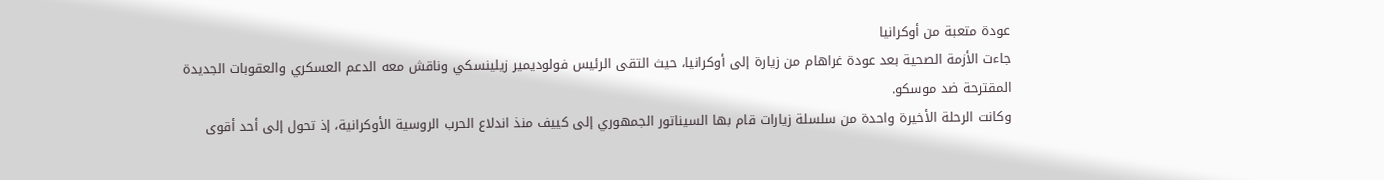عودة متعبة من أوكرانيا
جاءت الأزمة الصحية بعد عودة غراهام من زيارة إلى أوكرانيا، حيث التقى الرئيس فولوديمير زيلينسكي وناقش معه الدعم العسكري والعقوبات الجديدة المقترحة ضد موسكو.
وكانت الرحلة الأخيرة واحدة من سلسلة زيارات قام بها السيناتور الجمهوري إلى كييف منذ اندلاع الحرب الروسية الأوكرانية، إذ تحول إلى أحد أقوى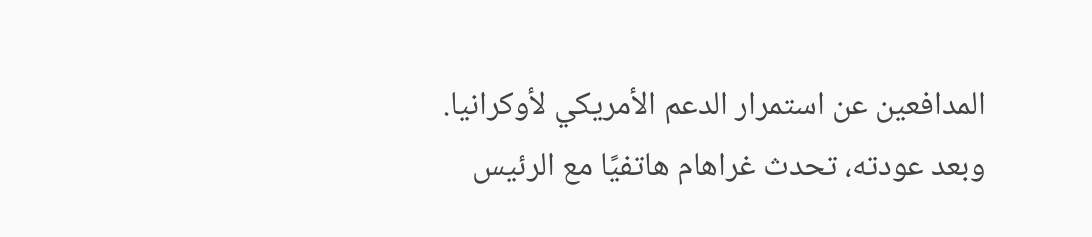المدافعين عن استمرار الدعم الأمريكي لأوكرانيا.
وبعد عودته، تحدث غراهام هاتفيًا مع الرئيس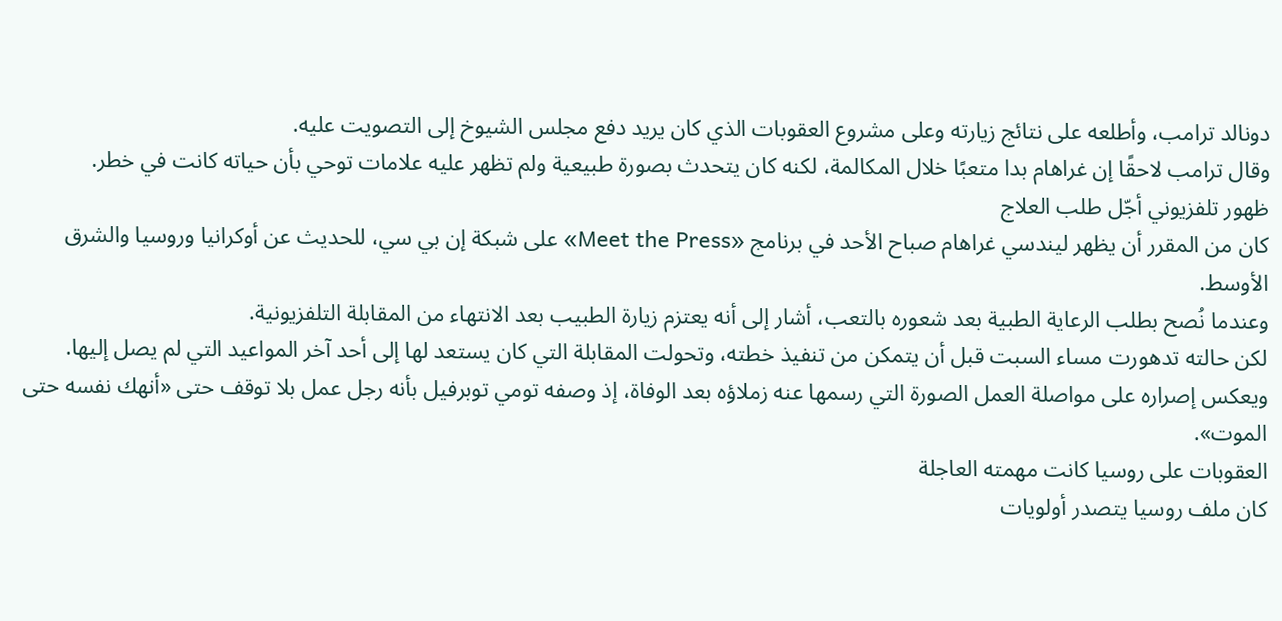دونالد ترامب، وأطلعه على نتائج زيارته وعلى مشروع العقوبات الذي كان يريد دفع مجلس الشيوخ إلى التصويت عليه.
وقال ترامب لاحقًا إن غراهام بدا متعبًا خلال المكالمة، لكنه كان يتحدث بصورة طبيعية ولم تظهر عليه علامات توحي بأن حياته كانت في خطر.
ظهور تلفزيوني أجّل طلب العلاج
كان من المقرر أن يظهر ليندسي غراهام صباح الأحد في برنامج «Meet the Press» على شبكة إن بي سي، للحديث عن أوكرانيا وروسيا والشرق الأوسط.
وعندما نُصح بطلب الرعاية الطبية بعد شعوره بالتعب، أشار إلى أنه يعتزم زيارة الطبيب بعد الانتهاء من المقابلة التلفزيونية.
لكن حالته تدهورت مساء السبت قبل أن يتمكن من تنفيذ خطته، وتحولت المقابلة التي كان يستعد لها إلى أحد آخر المواعيد التي لم يصل إليها.
ويعكس إصراره على مواصلة العمل الصورة التي رسمها عنه زملاؤه بعد الوفاة، إذ وصفه تومي توبرفيل بأنه رجل عمل بلا توقف حتى «أنهك نفسه حتى الموت».
العقوبات على روسيا كانت مهمته العاجلة
كان ملف روسيا يتصدر أولويات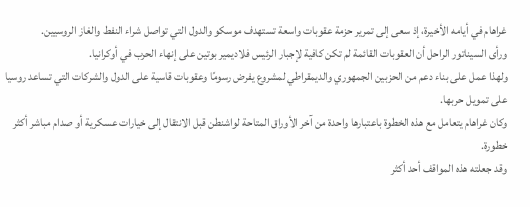غراهام في أيامه الأخيرة، إذ سعى إلى تمرير حزمة عقوبات واسعة تستهدف موسكو والدول التي تواصل شراء النفط والغاز الروسيين.
ورأى السيناتور الراحل أن العقوبات القائمة لم تكن كافية لإجبار الرئيس فلاديمير بوتين على إنهاء الحرب في أوكرانيا.
ولهذا عمل على بناء دعم من الحزبين الجمهوري والديمقراطي لمشروع يفرض رسومًا وعقوبات قاسية على الدول والشركات التي تساعد روسيا على تمويل حربها.
وكان غراهام يتعامل مع هذه الخطوة باعتبارها واحدة من آخر الأوراق المتاحة لواشنطن قبل الانتقال إلى خيارات عسكرية أو صدام مباشر أكثر خطورة.
وقد جعلته هذه المواقف أحد أكثر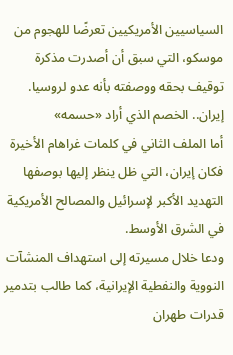السياسيين الأمريكيين تعرضًا للهجوم من موسكو، التي سبق أن أصدرت مذكرة توقيف بحقه ووصفته بأنه عدو لروسيا.
إيران.. الخصم الذي أراد «حسمه»
أما الملف الثاني في كلمات غراهام الأخيرة فكان إيران، التي ظل ينظر إليها بوصفها التهديد الأكبر لإسرائيل والمصالح الأمريكية في الشرق الأوسط.
ودعا خلال مسيرته إلى استهداف المنشآت النووية والنفطية الإيرانية، كما طالب بتدمير قدرات طهران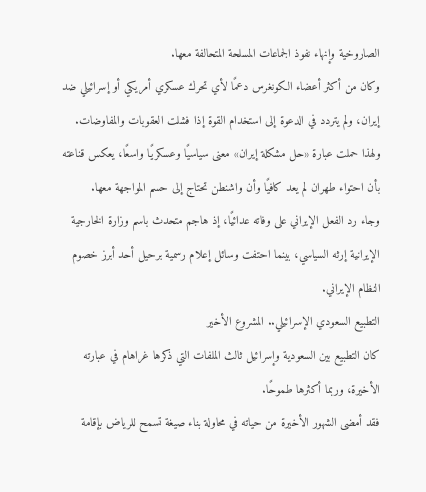الصاروخية وإنهاء نفوذ الجماعات المسلحة المتحالفة معها.
وكان من أكثر أعضاء الكونغرس دعمًا لأي تحرك عسكري أمريكي أو إسرائيلي ضد إيران، ولم يتردد في الدعوة إلى استخدام القوة إذا فشلت العقوبات والمفاوضات.
ولهذا حملت عبارة «حل مشكلة إيران» معنى سياسيًا وعسكريًا واسعًا، يعكس قناعته بأن احتواء طهران لم يعد كافيًا وأن واشنطن تحتاج إلى حسم المواجهة معها.
وجاء رد الفعل الإيراني على وفاته عدائيًا، إذ هاجم متحدث باسم وزارة الخارجية الإيرانية إرثه السياسي، بينما احتفت وسائل إعلام رسمية برحيل أحد أبرز خصوم النظام الإيراني.
التطبيع السعودي الإسرائيلي.. المشروع الأخير
كان التطبيع بين السعودية وإسرائيل ثالث الملفات التي ذكرها غراهام في عبارته الأخيرة، وربما أكثرها طموحًا.
فقد أمضى الشهور الأخيرة من حياته في محاولة بناء صيغة تسمح للرياض بإقامة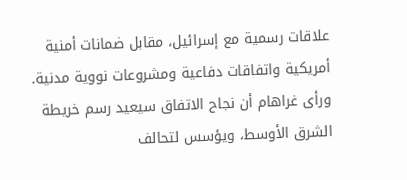علاقات رسمية مع إسرائيل، مقابل ضمانات أمنية أمريكية واتفاقات دفاعية ومشروعات نووية مدنية.
ورأى غراهام أن نجاح الاتفاق سيعيد رسم خريطة الشرق الأوسط، ويؤسس لتحالف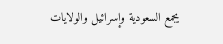يجمع السعودية وإسرائيل والولايات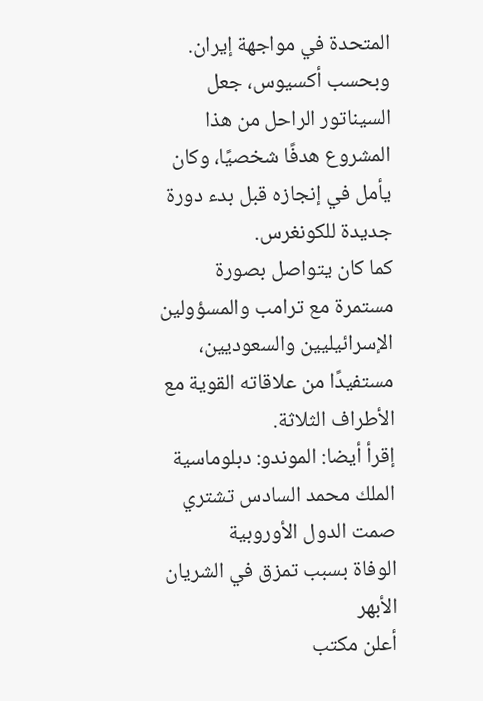المتحدة في مواجهة إيران.
وبحسب أكسيوس، جعل السيناتور الراحل من هذا المشروع هدفًا شخصيًا، وكان يأمل في إنجازه قبل بدء دورة جديدة للكونغرس.
كما كان يتواصل بصورة مستمرة مع ترامب والمسؤولين الإسرائيليين والسعوديين، مستفيدًا من علاقاته القوية مع الأطراف الثلاثة.
إقرأ أيضا: الموندو: دبلوماسية الملك محمد السادس تشتري صمت الدول الأوروبية
الوفاة بسبب تمزق في الشريان الأبهر
أعلن مكتب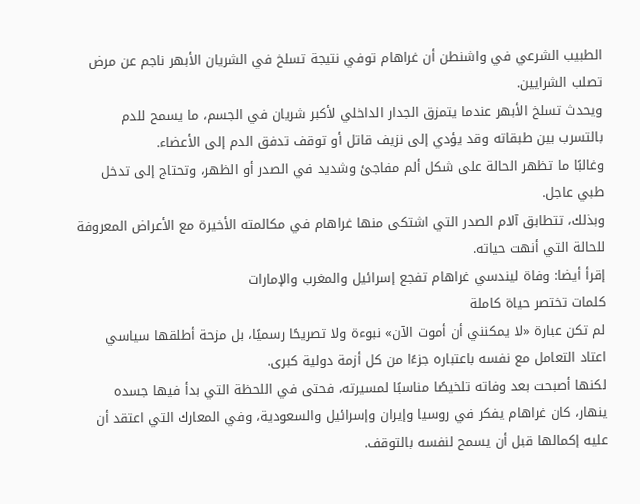الطبيب الشرعي في واشنطن أن غراهام توفي نتيجة تسلخ في الشريان الأبهر ناجم عن مرض تصلب الشرايين.
ويحدث تسلخ الأبهر عندما يتمزق الجدار الداخلي لأكبر شريان في الجسم، ما يسمح للدم بالتسرب بين طبقاته وقد يؤدي إلى نزيف قاتل أو توقف تدفق الدم إلى الأعضاء.
وغالبًا ما تظهر الحالة على شكل ألم مفاجئ وشديد في الصدر أو الظهر، وتحتاج إلى تدخل طبي عاجل.
وبذلك، تتطابق آلام الصدر التي اشتكى منها غراهام في مكالمته الأخيرة مع الأعراض المعروفة للحالة التي أنهت حياته.
إقرأ أيضا: وفاة ليندسي غراهام تفجع إسرائيل والمغرب والإمارات
كلمات تختصر حياة كاملة
لم تكن عبارة «لا يمكنني أن أموت الآن» نبوءة ولا تصريحًا رسميًا، بل مزحة أطلقها سياسي اعتاد التعامل مع نفسه باعتباره جزءًا من كل أزمة دولية كبرى.
لكنها أصبحت بعد وفاته تلخيصًا مناسبًا لمسيرته، فحتى في اللحظة التي بدأ فيها جسده ينهار، كان غراهام يفكر في روسيا وإيران وإسرائيل والسعودية، وفي المعارك التي اعتقد أن عليه إكمالها قبل أن يسمح لنفسه بالتوقف.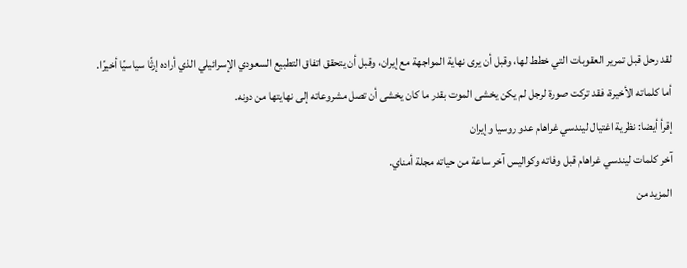لقد رحل قبل تمرير العقوبات التي خطط لها، وقبل أن يرى نهاية المواجهة مع إيران، وقبل أن يتحقق اتفاق التطبيع السعودي الإسرائيلي الذي أراده إرثًا سياسيًا أخيرًا.
أما كلماته الأخيرة، فقد تركت صورة لرجل لم يكن يخشى الموت بقدر ما كان يخشى أن تصل مشروعاته إلى نهايتها من دونه.
إقرأ أيضا: نظرية اغتيال ليندسي غراهام عدو روسيا وإيران
آخر كلمات ليندسي غراهام قبل وفاته وكواليس آخر ساعة من حياته مجلة أمناي.
المزيد من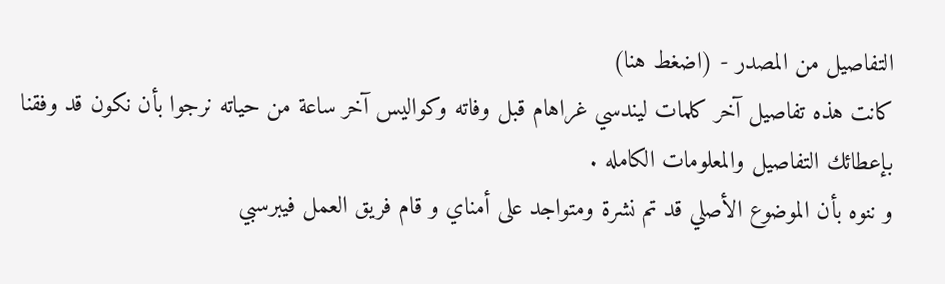التفاصيل من المصدر - (اضغط هنا)
كانت هذه تفاصيل آخر كلمات ليندسي غراهام قبل وفاته وكواليس آخر ساعة من حياته نرجوا بأن نكون قد وفقنا بإعطائك التفاصيل والمعلومات الكامله .
و ننوه بأن الموضوع الأصلي قد تم نشرة ومتواجد على أمناي و قام فريق العمل فيبرسبي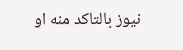نيوز بالتاكد منه او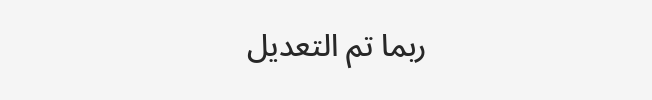ربما تم التعديل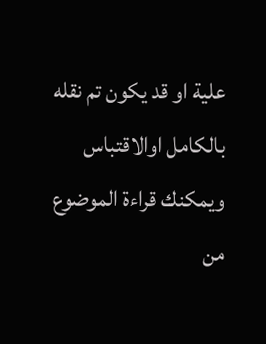علية او قد يكون تم نقله بالكامل اوالاقتباس ويمكنك قراءة الموضوع من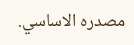مصدره الاساسي.